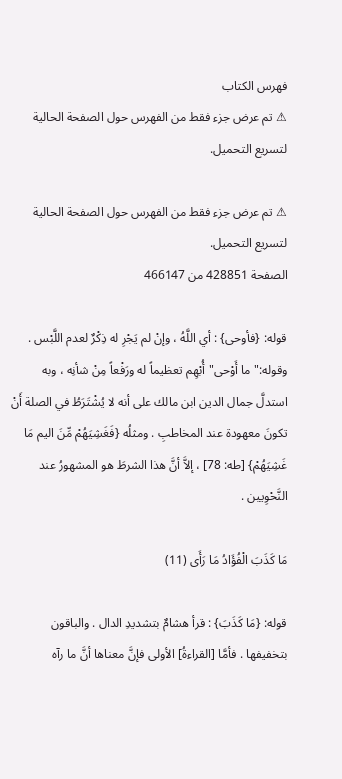فهرس الكتاب
⚠ تم عرض جزء فقط من الفهرس حول الصفحة الحالية لتسريع التحميل.

⚠ تم عرض جزء فقط من الفهرس حول الصفحة الحالية لتسريع التحميل.
الصفحة 428851 من 466147

قوله: {فأوحى} : أي اللَّهُ ، وإنْ لم يَجْرِ له ذِكْرٌ لعدم اللَّبْس . وقوله:"ما أَوْحى"أُبْهِم تعظيماً له ورَفْعاً مِنْ شأنِه ، وبه استدلَّ جمال الدين ابن مالك على أنه لا يُشْتَرَطُ في الصلة أَنْ تكونَ معهودة عند المخاطبِ . ومثلُه {فَغَشِيَهُمْ مِّنَ اليم مَا غَشِيَهُمْ} [طه: 78] ، إلاَّ أنَّ هذا الشرطَ هو المشهورُ عند النَّحْوِيين .

مَا كَذَبَ الْفُؤَادُ مَا رَأَى (11)

قوله: {مَا كَذَبَ} : قرأ هشامٌ بتشديدِ الدال . والباقون بتخفيفها . فأمَّا [القراءةُ] الأولى فإنَّ معناها أنَّ ما رآه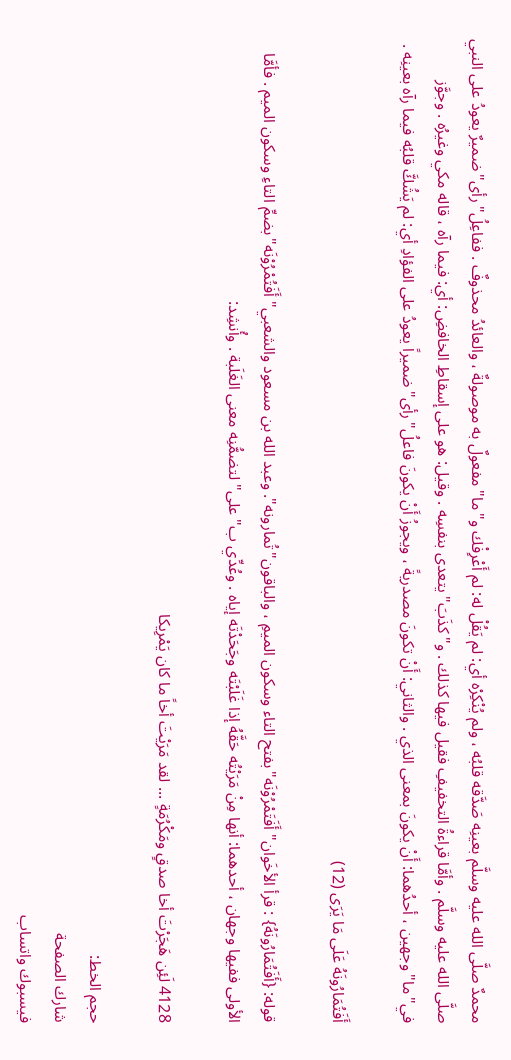محمدٌ صلَّى الله عليه وسلَّم بعينِه صَدَّقه قلبُه ، ولم يُنْكِرْه أي: لم يَقُلْ له: لم أَعْرِفْك و"ما"مفعولٌ به موصولةٌ ، والعائدُ محذوفٌ . ففاعِلُ"رأى"ضميرٌ يعودُ على النبي صلَّى الله عليه وسلَّم . وأمَّا قراءةُ التخفيفِ فقيل فيها كذلك . و"كذَبَ"يتعدى بنفسِه . وقيل: هو على إسقاطِ الخافضِ: أي: فيما رآه ، قاله مكي وغيرُه . وجوَّز في"ما"وجهين ، أحدُهما: أَنْ يكونَ بمعنى الذي . والثاني: أَنْ تكونَ مصدريةً ، ويجوزُ أَنْ يكونَ فاعلُ"رأى"ضميراً يعودُ على الفؤادِ أي: لم يَشُكَّ قلبُه فيما رآه بعينِه .

أَفَتُمَارُونَهُ عَلَى مَا يَرَى (12)

قوله: {أَفَتُمَارُونَهُ} : قرأ الأخَوان"أَفَتَمْرُوْنَه"بفتح التاء وسكون الميمِ ، والباقون"تُمارونه". وعبد الله بن مسعود والشعبي"أَفَتُمْرُوْنَه"بضمِّ التاءِ وسكون الميم . فأمَّا الأولى ففيها وجهان ، أحدهما: أنها مِنْ مَرَيْتُه حَقَّهُ إذا غَلَبْتَه وجَحَدْتَه إياه . وعُدِّي ب"على"لتضمُّنِه معنى الغَلَبة . وأُنشِد:

4128 لَئِن هَجَرْتَ أخا صدقٍ ومَكْرُمَةٍ ... لقد مَرَيْتَ أخاً ما كان يَمْرِيكا

حجم الخط:
شارك الصفحة
فيسبوك واتساب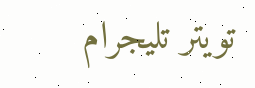تويتر تليجرام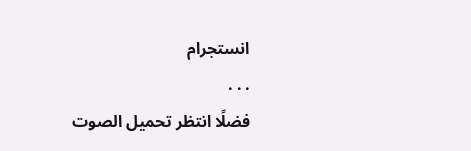انستجرام
. . .
فضلًا انتظر تحميل الصوت